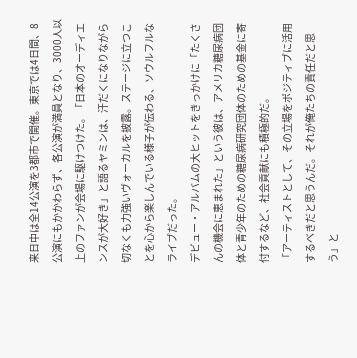来日中は全14公演を3都市で開催。東京では4日間、8公演にもかかわらず、各公演が満員となり、3000人以上のファンが会場に駆けつけた。「日本のオーディエンスが大好き」と語るヤミンは、汗だくになりながら切なくも力強いヴォーカルを披露。ステージに立つことを心から楽しんでいる様子が伝わる、ソウルフルなライブだった。
デビュー・アルバムの大ヒットをきっかけに「たくさんの機会に恵まれた」という彼は、アメリカ糖尿病団体と青少年のための糖尿病研究団体のための基金に寄付するなど、社会貢献にも積極的だ。
「アーティストとして、その立場をポジティブに活用するべきだと思うんだ。それが俺たちの責任だと思う」と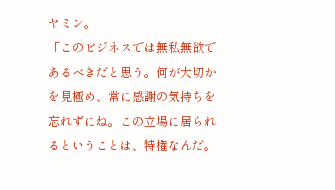ヤミン。
「このビジネスでは無私無欲であるべきだと思う。何が大切かを見極め、常に感謝の気持ちを忘れずにね。この立場に居られるということは、特権なんだ。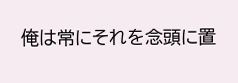俺は常にそれを念頭に置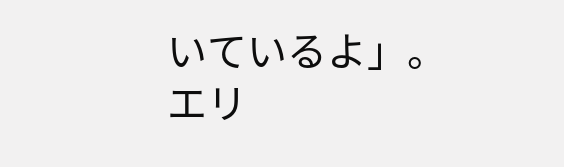いているよ」。
エリ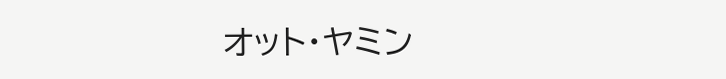オット・ヤミン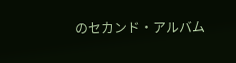のセカンド・アルバム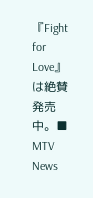『Fight for Love』は絶賛発売中。■
MTV News